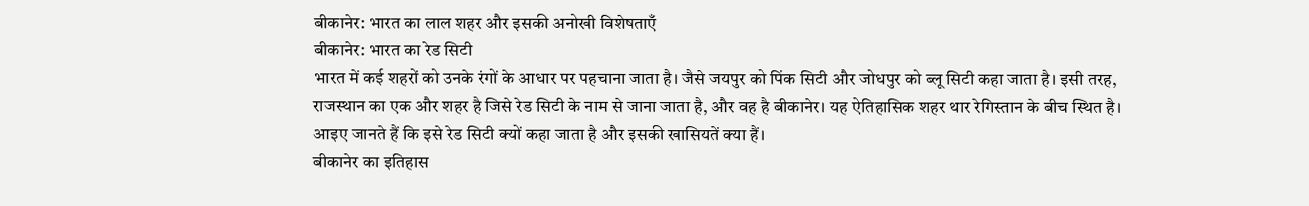बीकानेर: भारत का लाल शहर और इसकी अनोखी विशेषताएँ
बीकानेर: भारत का रेड सिटी
भारत में कई शहरों को उनके रंगों के आधार पर पहचाना जाता है। जैसे जयपुर को पिंक सिटी और जोधपुर को ब्लू सिटी कहा जाता है। इसी तरह, राजस्थान का एक और शहर है जिसे रेड सिटी के नाम से जाना जाता है, और वह है बीकानेर। यह ऐतिहासिक शहर थार रेगिस्तान के बीच स्थित है। आइए जानते हैं कि इसे रेड सिटी क्यों कहा जाता है और इसकी खासियतें क्या हैं।
बीकानेर का इतिहास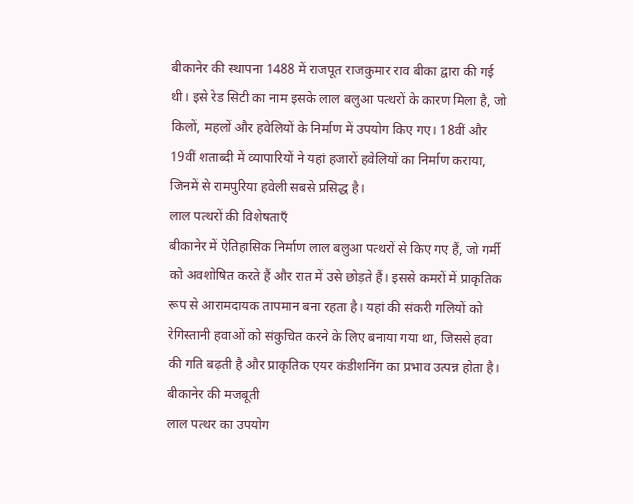बीकानेर की स्थापना 1488 में राजपूत राजकुमार राव बीका द्वारा की गई थी। इसे रेड सिटी का नाम इसके लाल बलुआ पत्थरों के कारण मिला है, जो किलों, महलों और हवेलियों के निर्माण में उपयोग किए गए। 18वीं और 19वीं शताब्दी में व्यापारियों ने यहां हजारों हवेलियों का निर्माण कराया, जिनमें से रामपुरिया हवेली सबसे प्रसिद्ध है।
लाल पत्थरों की विशेषताएँ
बीकानेर में ऐतिहासिक निर्माण लाल बलुआ पत्थरों से किए गए हैं, जो गर्मी को अवशोषित करते हैं और रात में उसे छोड़ते हैं। इससे कमरों में प्राकृतिक रूप से आरामदायक तापमान बना रहता है। यहां की संकरी गलियों को रेगिस्तानी हवाओं को संकुचित करने के लिए बनाया गया था, जिससे हवा की गति बढ़ती है और प्राकृतिक एयर कंडीशनिंग का प्रभाव उत्पन्न होता है।
बीकानेर की मजबूती
लाल पत्थर का उपयोग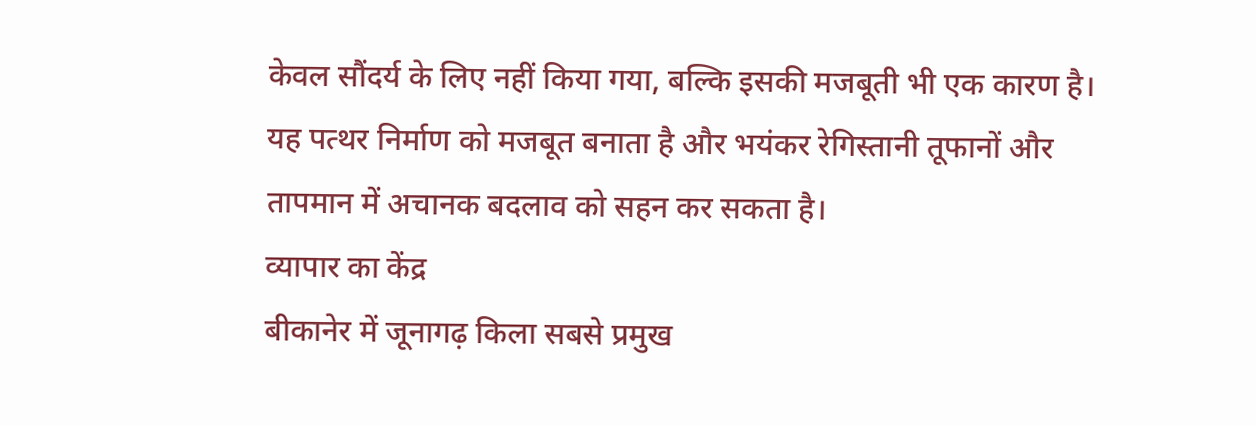केवल सौंदर्य के लिए नहीं किया गया, बल्कि इसकी मजबूती भी एक कारण है। यह पत्थर निर्माण को मजबूत बनाता है और भयंकर रेगिस्तानी तूफानों और तापमान में अचानक बदलाव को सहन कर सकता है।
व्यापार का केंद्र
बीकानेर में जूनागढ़ किला सबसे प्रमुख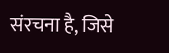संरचना है, जिसे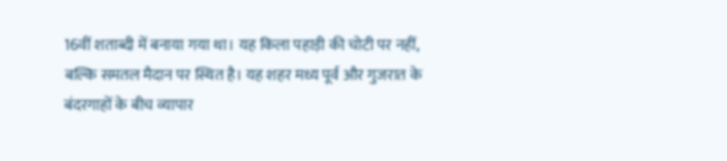16वीं शताब्दी में बनाया गया था। यह किला पहाड़ी की चोटी पर नहीं, बल्कि समतल मैदान पर स्थित है। यह शहर मध्य पूर्व और गुजरात के बंदरगाहों के बीच व्यापार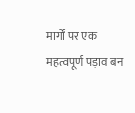मार्गों पर एक महत्वपूर्ण पड़ाव बन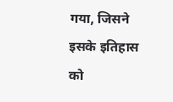गया, जिसने इसके इतिहास को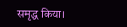समृद्ध किया।